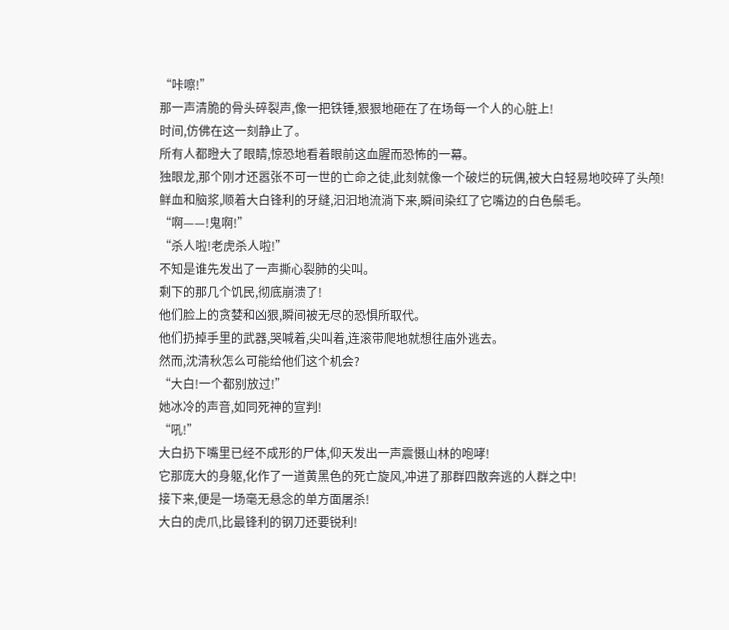“咔嚓!”
那一声清脆的骨头碎裂声,像一把铁锤,狠狠地砸在了在场每一个人的心脏上!
时间,仿佛在这一刻静止了。
所有人都瞪大了眼睛,惊恐地看着眼前这血腥而恐怖的一幕。
独眼龙,那个刚才还嚣张不可一世的亡命之徒,此刻就像一个破烂的玩偶,被大白轻易地咬碎了头颅!
鲜血和脑浆,顺着大白锋利的牙缝,汩汩地流淌下来,瞬间染红了它嘴边的白色鬃毛。
“啊——!鬼啊!”
“杀人啦!老虎杀人啦!”
不知是谁先发出了一声撕心裂肺的尖叫。
剩下的那几个饥民,彻底崩溃了!
他们脸上的贪婪和凶狠,瞬间被无尽的恐惧所取代。
他们扔掉手里的武器,哭喊着,尖叫着,连滚带爬地就想往庙外逃去。
然而,沈清秋怎么可能给他们这个机会?
“大白!一个都别放过!”
她冰冷的声音,如同死神的宣判!
“吼!”
大白扔下嘴里已经不成形的尸体,仰天发出一声震慑山林的咆哮!
它那庞大的身躯,化作了一道黄黑色的死亡旋风,冲进了那群四散奔逃的人群之中!
接下来,便是一场毫无悬念的单方面屠杀!
大白的虎爪,比最锋利的钢刀还要锐利!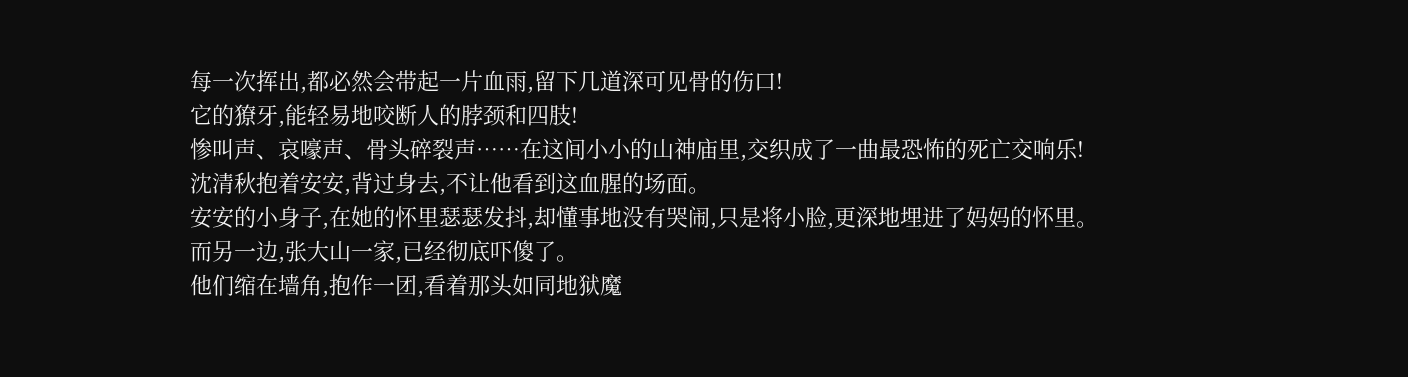每一次挥出,都必然会带起一片血雨,留下几道深可见骨的伤口!
它的獠牙,能轻易地咬断人的脖颈和四肢!
惨叫声、哀嚎声、骨头碎裂声……在这间小小的山神庙里,交织成了一曲最恐怖的死亡交响乐!
沈清秋抱着安安,背过身去,不让他看到这血腥的场面。
安安的小身子,在她的怀里瑟瑟发抖,却懂事地没有哭闹,只是将小脸,更深地埋进了妈妈的怀里。
而另一边,张大山一家,已经彻底吓傻了。
他们缩在墙角,抱作一团,看着那头如同地狱魔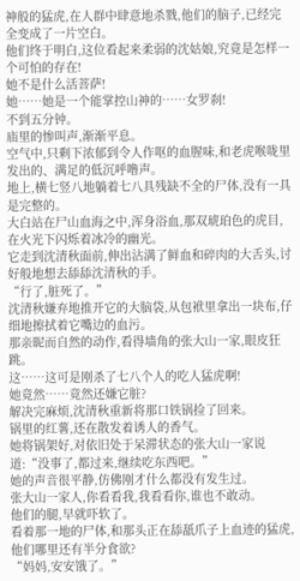神般的猛虎,在人群中肆意地杀戮,他们的脑子,已经完全变成了一片空白。
他们终于明白,这位看起来柔弱的沈姑娘,究竟是怎样一个可怕的存在!
她不是什么活菩萨!
她……她是一个能掌控山神的……女罗刹!
不到五分钟。
庙里的惨叫声,渐渐平息。
空气中,只剩下浓郁到令人作呕的血腥味,和老虎喉咙里发出的、满足的低沉呼噜声。
地上,横七竖八地躺着七八具残缺不全的尸体,没有一具是完整的。
大白站在尸山血海之中,浑身浴血,那双琥珀色的虎目,在火光下闪烁着冰冷的幽光。
它走到沈清秋面前,伸出沾满了鲜血和碎肉的大舌头,讨好般地想去舔舔沈清秋的手。
“行了,脏死了。”
沈清秋嫌弃地推开它的大脑袋,从包袱里拿出一块布,仔细地擦拭着它嘴边的血污。
那亲昵而自然的动作,看得墙角的张大山一家,眼皮狂跳。
这……这可是刚杀了七八个人的吃人猛虎啊!
她竟然……竟然还嫌它脏?
解决完麻烦,沈清秋重新将那口铁锅捡了回来。
锅里的红薯,还在散发着诱人的香气。
她将锅架好,对依旧处于呆滞状态的张大山一家说道:“没事了,都过来,继续吃东西吧。”
她的声音很平静,仿佛刚才什么都没有发生过。
张大山一家人,你看看我,我看看你,谁也不敢动。
他们的腿,早就吓软了。
看着那一地的尸体,和那头正在舔舐爪子上血迹的猛虎,他们哪里还有半分食欲?
“妈妈,安安饿了。”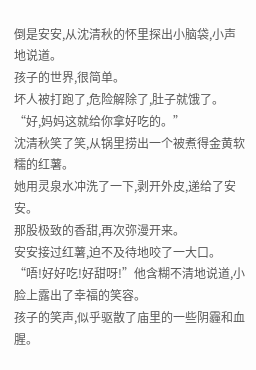倒是安安,从沈清秋的怀里探出小脑袋,小声地说道。
孩子的世界,很简单。
坏人被打跑了,危险解除了,肚子就饿了。
“好,妈妈这就给你拿好吃的。”
沈清秋笑了笑,从锅里捞出一个被煮得金黄软糯的红薯。
她用灵泉水冲洗了一下,剥开外皮,递给了安安。
那股极致的香甜,再次弥漫开来。
安安接过红薯,迫不及待地咬了一大口。
“唔!好好吃!好甜呀!”他含糊不清地说道,小脸上露出了幸福的笑容。
孩子的笑声,似乎驱散了庙里的一些阴霾和血腥。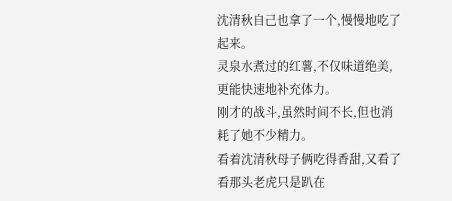沈清秋自己也拿了一个,慢慢地吃了起来。
灵泉水煮过的红薯,不仅味道绝美,更能快速地补充体力。
刚才的战斗,虽然时间不长,但也消耗了她不少精力。
看着沈清秋母子俩吃得香甜,又看了看那头老虎只是趴在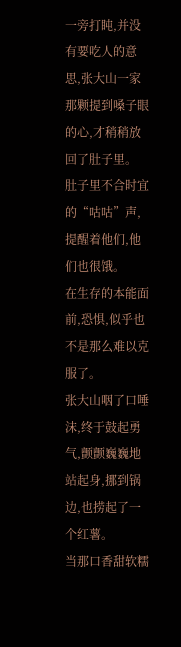一旁打盹,并没有要吃人的意思,张大山一家那颗提到嗓子眼的心,才稍稍放回了肚子里。
肚子里不合时宜的“咕咕”声,提醒着他们,他们也很饿。
在生存的本能面前,恐惧,似乎也不是那么难以克服了。
张大山咽了口唾沫,终于鼓起勇气,颤颤巍巍地站起身,挪到锅边,也捞起了一个红薯。
当那口香甜软糯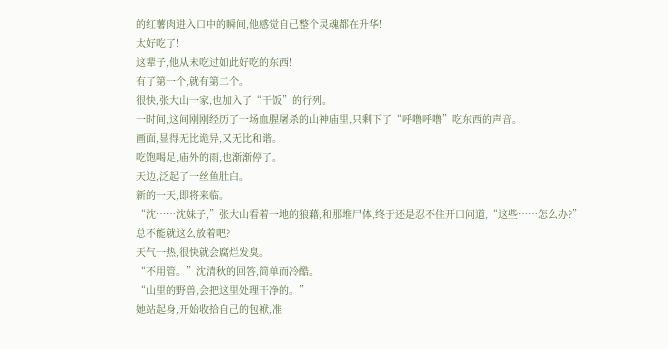的红薯肉进入口中的瞬间,他感觉自己整个灵魂都在升华!
太好吃了!
这辈子,他从未吃过如此好吃的东西!
有了第一个,就有第二个。
很快,张大山一家,也加入了“干饭”的行列。
一时间,这间刚刚经历了一场血腥屠杀的山神庙里,只剩下了“呼噜呼噜”吃东西的声音。
画面,显得无比诡异,又无比和谐。
吃饱喝足,庙外的雨,也渐渐停了。
天边,泛起了一丝鱼肚白。
新的一天,即将来临。
“沈……沈妹子,”张大山看着一地的狼藉,和那堆尸体,终于还是忍不住开口问道,“这些……怎么办?”
总不能就这么放着吧?
天气一热,很快就会腐烂发臭。
“不用管。”沈清秋的回答,简单而冷酷。
“山里的野兽,会把这里处理干净的。”
她站起身,开始收拾自己的包袱,准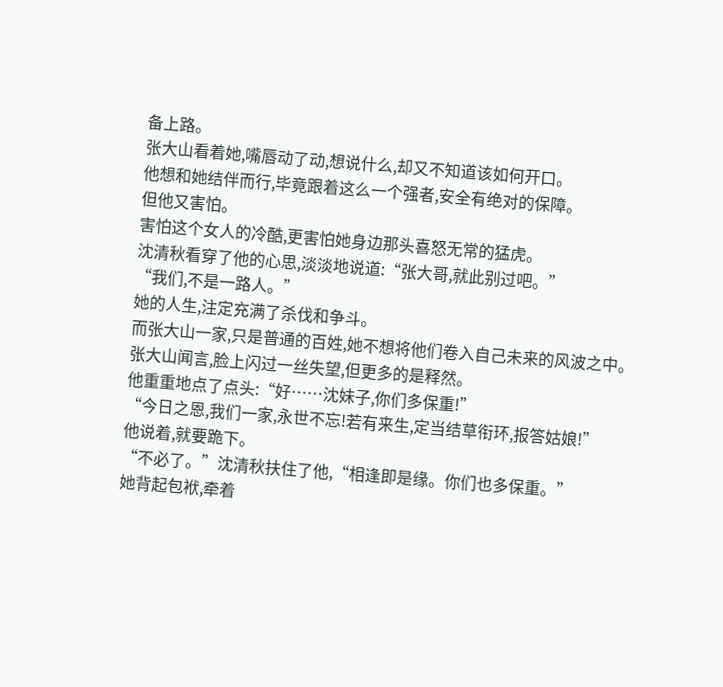备上路。
张大山看着她,嘴唇动了动,想说什么,却又不知道该如何开口。
他想和她结伴而行,毕竟跟着这么一个强者,安全有绝对的保障。
但他又害怕。
害怕这个女人的冷酷,更害怕她身边那头喜怒无常的猛虎。
沈清秋看穿了他的心思,淡淡地说道:“张大哥,就此别过吧。”
“我们,不是一路人。”
她的人生,注定充满了杀伐和争斗。
而张大山一家,只是普通的百姓,她不想将他们卷入自己未来的风波之中。
张大山闻言,脸上闪过一丝失望,但更多的是释然。
他重重地点了点头:“好……沈妹子,你们多保重!”
“今日之恩,我们一家,永世不忘!若有来生,定当结草衔环,报答姑娘!”
他说着,就要跪下。
“不必了。”沈清秋扶住了他,“相逢即是缘。你们也多保重。”
她背起包袱,牵着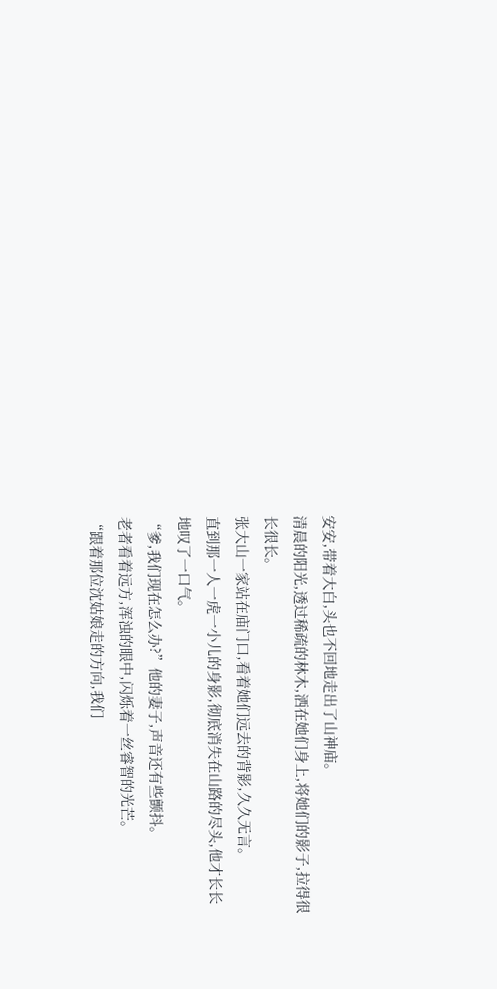安安,带着大白,头也不回地走出了山神庙。
清晨的阳光,透过稀疏的林木,洒在她们身上,将她们的影子,拉得很长很长。
张大山一家站在庙门口,看着她们远去的背影,久久无言。
直到那一人一虎一小儿的身影,彻底消失在山路的尽头,他才长长地叹了一口气。
“爹,我们现在怎么办?”他的妻子,声音还有些颤抖。
老者看着远方,浑浊的眼中,闪烁着一丝睿智的光芒。
“跟着那位沈姑娘走的方向,我们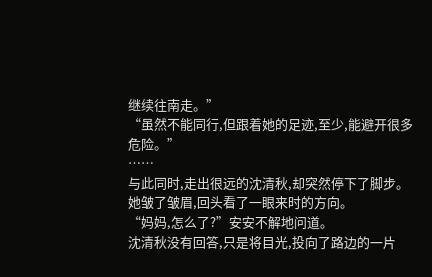继续往南走。”
“虽然不能同行,但跟着她的足迹,至少,能避开很多危险。”
……
与此同时,走出很远的沈清秋,却突然停下了脚步。
她皱了皱眉,回头看了一眼来时的方向。
“妈妈,怎么了?”安安不解地问道。
沈清秋没有回答,只是将目光,投向了路边的一片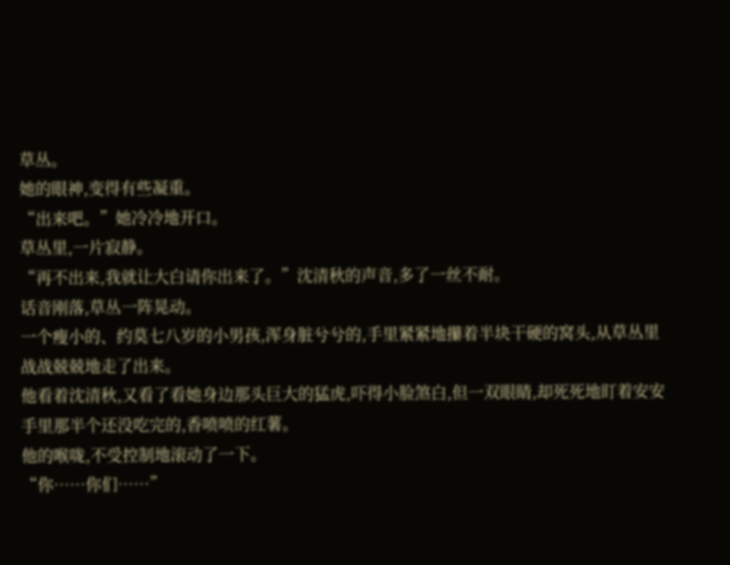草丛。
她的眼神,变得有些凝重。
“出来吧。”她冷冷地开口。
草丛里,一片寂静。
“再不出来,我就让大白请你出来了。”沈清秋的声音,多了一丝不耐。
话音刚落,草丛一阵晃动。
一个瘦小的、约莫七八岁的小男孩,浑身脏兮兮的,手里紧紧地攥着半块干硬的窝头,从草丛里战战兢兢地走了出来。
他看着沈清秋,又看了看她身边那头巨大的猛虎,吓得小脸煞白,但一双眼睛,却死死地盯着安安手里那半个还没吃完的,香喷喷的红薯。
他的喉咙,不受控制地滚动了一下。
“你……你们……”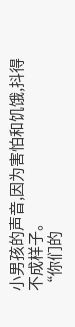小男孩的声音,因为害怕和饥饿,抖得不成样子。
“你们的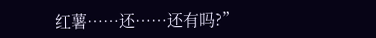红薯……还……还有吗?”